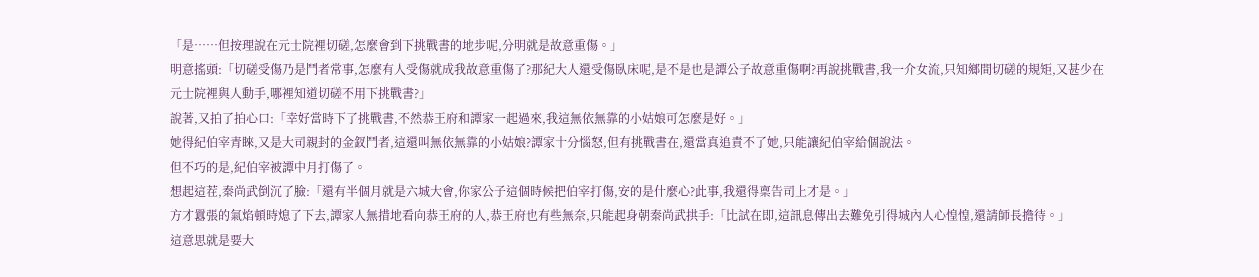「是……但按理說在元士院裡切磋,怎麼會到下挑戰書的地步呢,分明就是故意重傷。」
明意搖頭:「切磋受傷乃是鬥者常事,怎麼有人受傷就成我故意重傷了?那紀大人還受傷臥床呢,是不是也是譚公子故意重傷啊?再說挑戰書,我一介女流,只知鄉間切磋的規矩,又甚少在元士院裡與人動手,哪裡知道切磋不用下挑戰書?」
說著,又拍了拍心口:「幸好當時下了挑戰書,不然恭王府和譚家一起過來,我這無依無靠的小姑娘可怎麼是好。」
她得紀伯宰青睞,又是大司親封的金釵鬥者,這還叫無依無靠的小姑娘?譚家十分惱怒,但有挑戰書在,還當真追責不了她,只能讓紀伯宰給個說法。
但不巧的是,紀伯宰被譚中月打傷了。
想起這茬,秦尚武倒沉了臉:「還有半個月就是六城大會,你家公子這個時候把伯宰打傷,安的是什麼心?此事,我還得稟告司上才是。」
方才囂張的氣焰頓時熄了下去,譚家人無措地看向恭王府的人,恭王府也有些無奈,只能起身朝秦尚武拱手:「比試在即,這訊息傳出去難免引得城內人心惶惶,還請師長擔待。」
這意思就是要大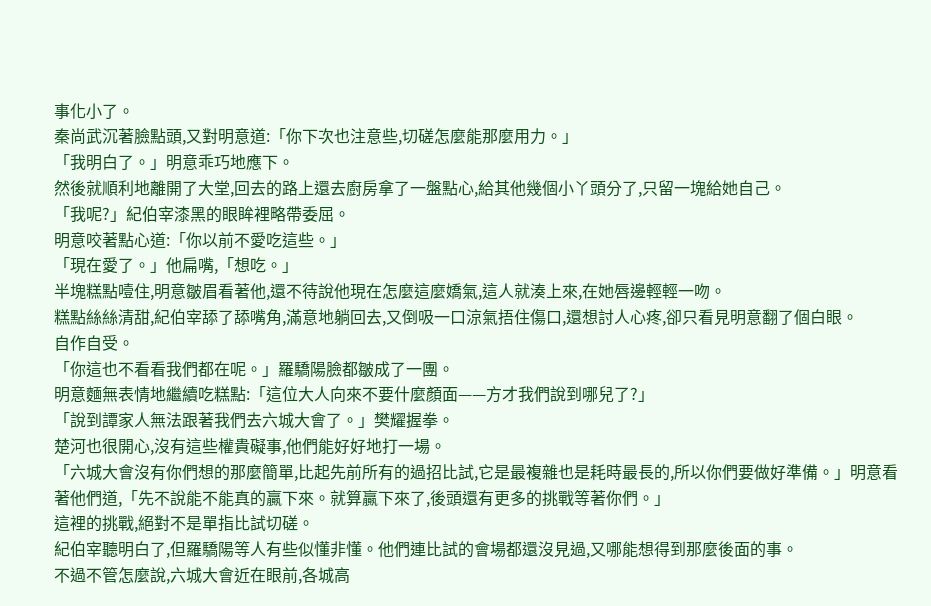事化小了。
秦尚武沉著臉點頭,又對明意道:「你下次也注意些,切磋怎麼能那麼用力。」
「我明白了。」明意乖巧地應下。
然後就順利地離開了大堂,回去的路上還去廚房拿了一盤點心,給其他幾個小丫頭分了,只留一塊給她自己。
「我呢?」紀伯宰漆黑的眼眸裡略帶委屈。
明意咬著點心道:「你以前不愛吃這些。」
「現在愛了。」他扁嘴,「想吃。」
半塊糕點噎住,明意皺眉看著他,還不待說他現在怎麼這麼嬌氣,這人就湊上來,在她唇邊輕輕一吻。
糕點絲絲清甜,紀伯宰舔了舔嘴角,滿意地躺回去,又倒吸一口涼氣捂住傷口,還想討人心疼,卻只看見明意翻了個白眼。
自作自受。
「你這也不看看我們都在呢。」羅驕陽臉都皺成了一團。
明意麵無表情地繼續吃糕點:「這位大人向來不要什麼顏面——方才我們說到哪兒了?」
「說到譚家人無法跟著我們去六城大會了。」樊耀握拳。
楚河也很開心,沒有這些權貴礙事,他們能好好地打一場。
「六城大會沒有你們想的那麼簡單,比起先前所有的過招比試,它是最複雜也是耗時最長的,所以你們要做好準備。」明意看著他們道,「先不說能不能真的贏下來。就算贏下來了,後頭還有更多的挑戰等著你們。」
這裡的挑戰,絕對不是單指比試切磋。
紀伯宰聽明白了,但羅驕陽等人有些似懂非懂。他們連比試的會場都還沒見過,又哪能想得到那麼後面的事。
不過不管怎麼說,六城大會近在眼前,各城高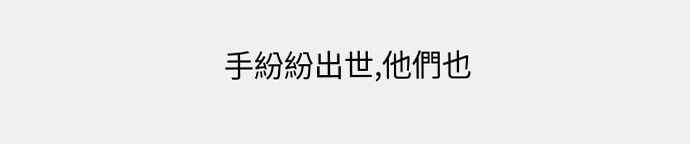手紛紛出世,他們也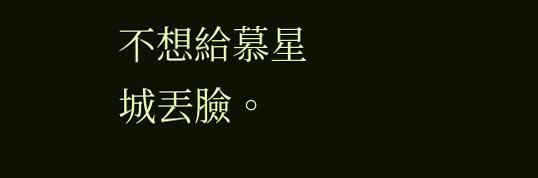不想給慕星城丟臉。